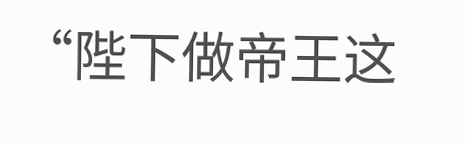“陛下做帝王这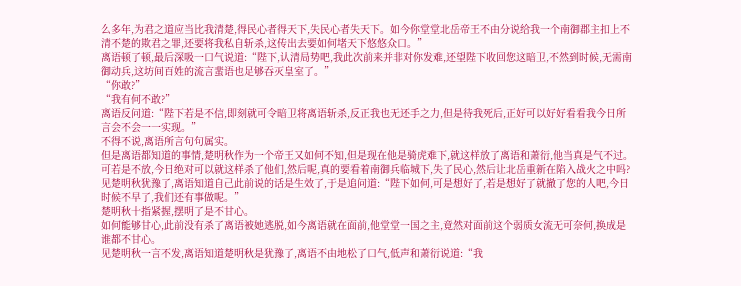么多年,为君之道应当比我清楚,得民心者得天下,失民心者失天下。如今你堂堂北岳帝王不由分说给我一个南御郡主扣上不清不楚的欺君之罪,还要将我私自斩杀,这传出去要如何堵天下悠悠众口。”
离语顿了顿,最后深吸一口气说道:“陛下,认清局势吧,我此次前来并非对你发难,还望陛下收回您这暗卫,不然到时候,无需南御动兵,这坊间百姓的流言蜚语也足够吞灭皇室了。”
“你敢?”
“我有何不敢?”
离语反问道:“陛下若是不信,即刻就可令暗卫将离语斩杀,反正我也无还手之力,但是待我死后,正好可以好好看看我今日所言会不会一一实现。”
不得不说,离语所言句句属实。
但是离语都知道的事情,楚明秋作为一个帝王又如何不知,但是现在他是骑虎难下,就这样放了离语和萧衍,他当真是气不过。
可若是不放,今日绝对可以就这样杀了他们,然后呢,真的要看着南御兵临城下,失了民心,然后让北岳重新在陷入战火之中吗?
见楚明秋犹豫了,离语知道自己此前说的话是生效了,于是追问道:“陛下如何,可是想好了,若是想好了就撤了您的人吧,今日时候不早了,我们还有事做呢。”
楚明秋十指紧握,摆明了是不甘心。
如何能够甘心,此前没有杀了离语被她逃脱,如今离语就在面前,他堂堂一国之主,竟然对面前这个弱质女流无可奈何,换成是谁都不甘心。
见楚明秋一言不发,离语知道楚明秋是犹豫了,离语不由地松了口气,低声和萧衍说道:“我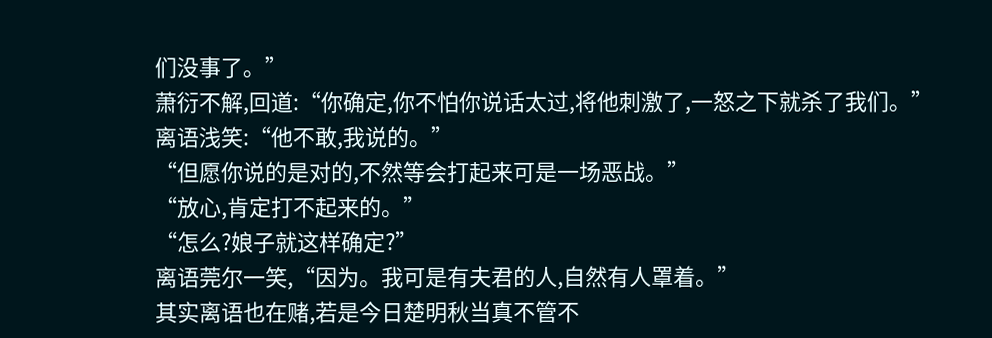们没事了。”
萧衍不解,回道:“你确定,你不怕你说话太过,将他刺激了,一怒之下就杀了我们。”
离语浅笑:“他不敢,我说的。”
“但愿你说的是对的,不然等会打起来可是一场恶战。”
“放心,肯定打不起来的。”
“怎么?娘子就这样确定?”
离语莞尔一笑,“因为。我可是有夫君的人,自然有人罩着。”
其实离语也在赌,若是今日楚明秋当真不管不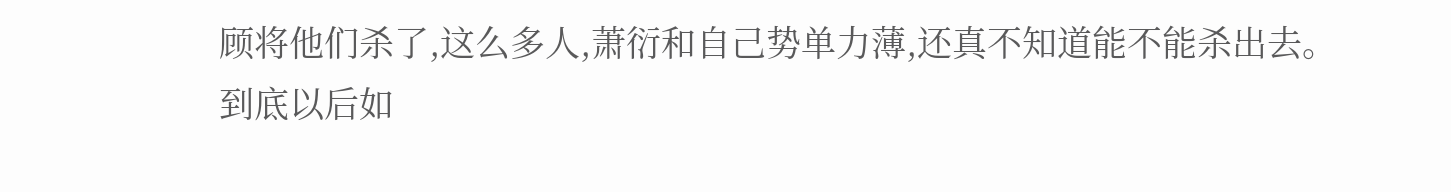顾将他们杀了,这么多人,萧衍和自己势单力薄,还真不知道能不能杀出去。
到底以后如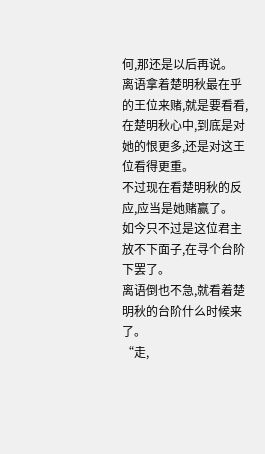何,那还是以后再说。
离语拿着楚明秋最在乎的王位来赌,就是要看看,在楚明秋心中,到底是对她的恨更多,还是对这王位看得更重。
不过现在看楚明秋的反应,应当是她赌赢了。
如今只不过是这位君主放不下面子,在寻个台阶下罢了。
离语倒也不急,就看着楚明秋的台阶什么时候来了。
“走,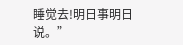睡觉去!明日事明日说。”